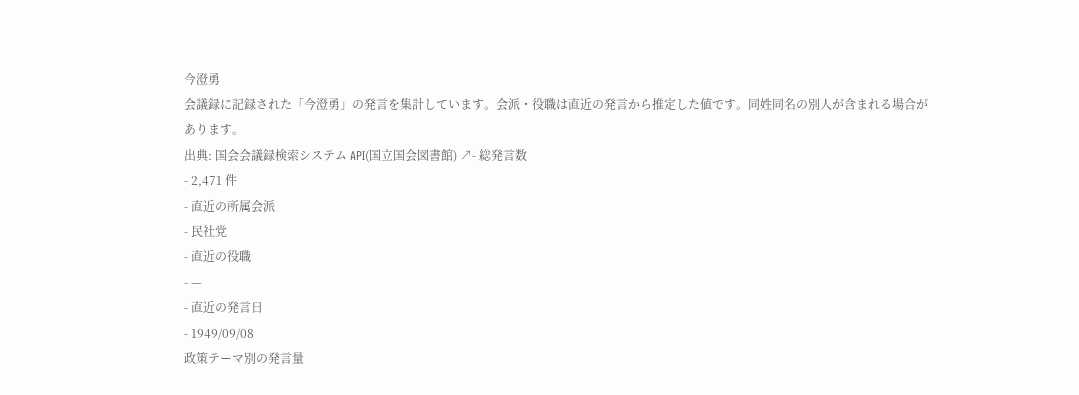今澄勇
会議録に記録された「今澄勇」の発言を集計しています。会派・役職は直近の発言から推定した値です。同姓同名の別人が含まれる場合があります。
出典: 国会会議録検索システム API(国立国会図書館) ↗- 総発言数
- 2,471 件
- 直近の所属会派
- 民社党
- 直近の役職
- —
- 直近の発言日
- 1949/09/08
政策テーマ別の発言量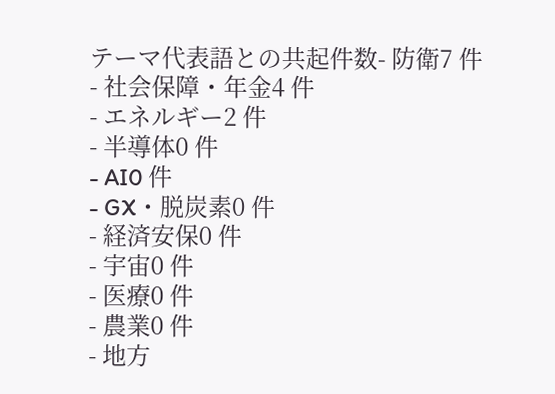テーマ代表語との共起件数- 防衛7 件
- 社会保障・年金4 件
- エネルギー2 件
- 半導体0 件
- AI0 件
- GX・脱炭素0 件
- 経済安保0 件
- 宇宙0 件
- 医療0 件
- 農業0 件
- 地方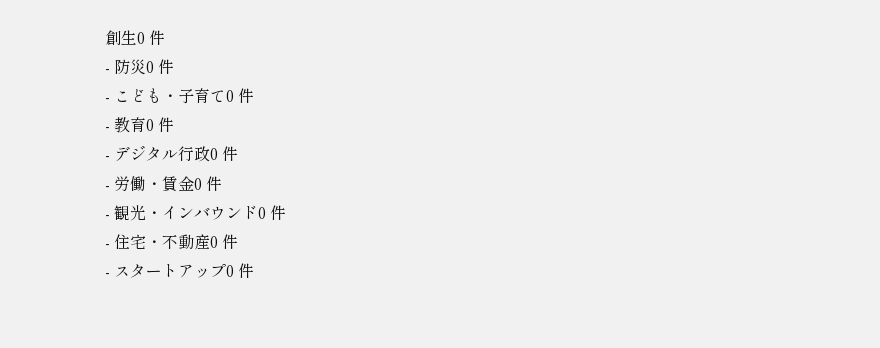創生0 件
- 防災0 件
- こども・子育て0 件
- 教育0 件
- デジタル行政0 件
- 労働・賃金0 件
- 観光・インバウンド0 件
- 住宅・不動産0 件
- スタートアップ0 件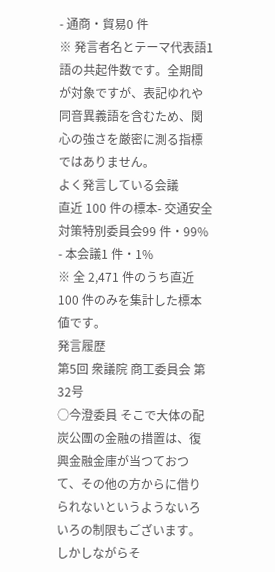- 通商・貿易0 件
※ 発言者名とテーマ代表語1語の共起件数です。全期間が対象ですが、表記ゆれや 同音異義語を含むため、関心の強さを厳密に測る指標ではありません。
よく発言している会議
直近 100 件の標本- 交通安全対策特別委員会99 件・99%
- 本会議1 件・1%
※ 全 2,471 件のうち直近 100 件のみを集計した標本値です。
発言履歴
第5回 衆議院 商工委員会 第32号
○今澄委員 そこで大体の配炭公團の金融の措置は、復興金融金庫が当つておつて、その他の方からに借りられないというようないろいろの制限もございます。しかしながらそ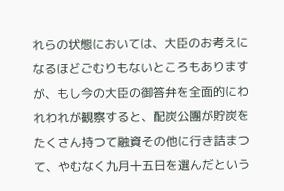れらの状態においては、大臣のお考えになるほどごむりもないところもありますが、もし今の大臣の御答弁を全面的にわれわれが観察すると、配炭公團が貯炭をたくさん持つて融資その他に行き詰まつて、やむなく九月十五日を選んだという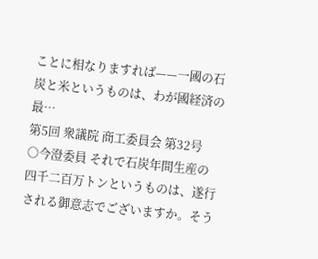ことに相なりますれば——一國の石炭と米というものは、わが國経済の最…
第5回 衆議院 商工委員会 第32号
○今澄委員 それで石炭年間生産の四千二百万トンというものは、遂行される御意志でございますか。そう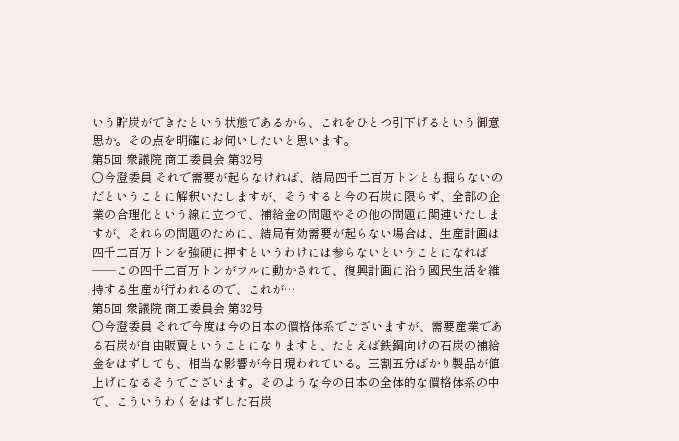いう貯炭ができたという状態であるから、これをひとつ引下げるという御意思か。その点を明確にお伺いしたいと思います。
第5回 衆議院 商工委員会 第32号
○今澄委員 それで需要が起らなければ、結局四千二百万トンとも掘らないのだということに解釈いたしますが、そうすると今の石炭に限らず、全部の企業の合理化という線に立つて、補給金の問題やその他の問題に関連いたしますが、それらの問題のために、結局有効需要が起らない場合は、生産計画は四千二百万トンを強硬に押すというわけには参らないということになれば——この四千二百万トンがフルに動かされて、復興計画に沿う國民生活を維持する生産が行われるので、これが…
第5回 衆議院 商工委員会 第32号
○今澄委員 それで今度は今の日本の價格体系でございますが、需要産業である石炭が自由販賣ということになりますと、たとえば鉄鋼向けの石炭の補給金をはずしても、相当な影響が今日現われている。三割五分ばかり製品が値上げになるそうでございます。そのような今の日本の全体的な價格体系の中で、こういうわくをはずした石炭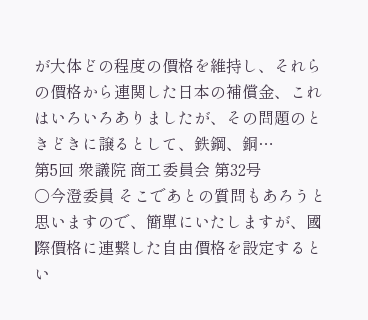が大体どの程度の價格を維持し、それらの價格から連関した日本の補償金、これはいろいろありましたが、その問題のときどきに譲るとして、鉄鋼、銅…
第5回 衆議院 商工委員会 第32号
○今澄委員 そこであとの質問もあろうと思いますので、簡單にいたしますが、國際價格に連繋した自由價格を設定するとい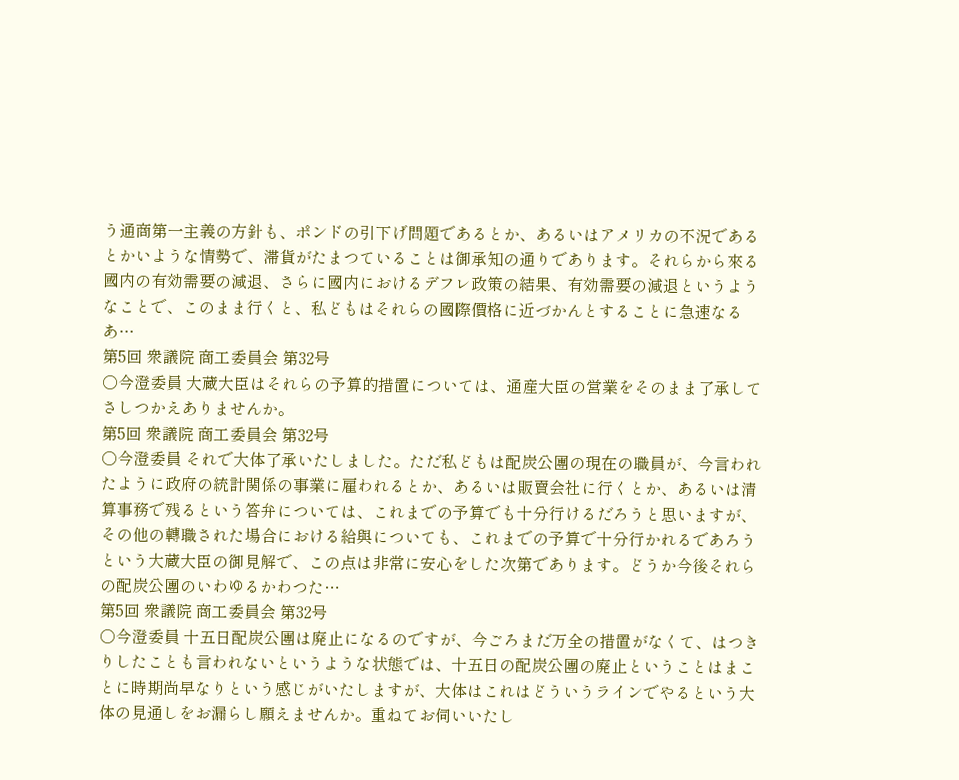う通商第一主義の方針も、ポンドの引下げ問題であるとか、あるいはアメリカの不況であるとかいような情勢で、滞貨がたまつていることは御承知の通りであります。それらから來る國内の有効需要の減退、さらに國内におけるデフレ政策の結果、有効需要の減退というようなことで、このまま行くと、私どもはそれらの國際價格に近づかんとすることに急速なるあ…
第5回 衆議院 商工委員会 第32号
○今澄委員 大蔵大臣はそれらの予算的措置については、通産大臣の営業をそのまま了承してさしつかえありませんか。
第5回 衆議院 商工委員会 第32号
○今澄委員 それで大体了承いたしました。ただ私どもは配炭公團の現在の職員が、今言われたように政府の統計関係の事業に雇われるとか、あるいは販賣会社に行くとか、あるいは清算事務で残るという答弁については、これまでの予算でも十分行けるだろうと思いますが、その他の轉職された場合における給與についても、これまでの予算で十分行かれるであろうという大蔵大臣の御見解で、この点は非常に安心をした次第であります。どうか今後それらの配炭公團のいわゆるかわつた…
第5回 衆議院 商工委員会 第32号
○今澄委員 十五日配炭公團は廃止になるのですが、今ごろまだ万全の措置がなくて、はつきりしたことも言われないというような状態では、十五日の配炭公團の廃止ということはまことに時期尚早なりという感じがいたしますが、大体はこれはどういうラインでやるという大体の見通しをお漏らし願えませんか。重ねてお伺いいたし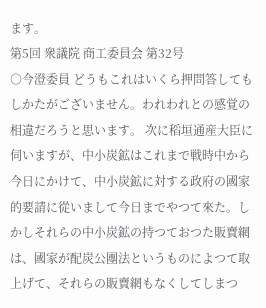ます。
第5回 衆議院 商工委員会 第32号
○今澄委員 どうもこれはいくら押問答してもしかたがございません。われわれとの感覚の相違だろうと思います。 次に稻垣通産大臣に伺いますが、中小炭鉱はこれまで戦時中から今日にかけて、中小炭鉱に対する政府の國家的要請に從いまして今日までやつて來た。しかしそれらの中小炭鉱の持つておつた販賣網は、國家が配炭公團法というものによつて取上げて、それらの販賣網もなくしてしまつ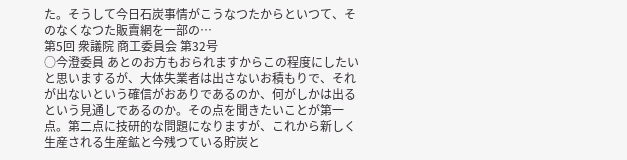た。そうして今日石炭事情がこうなつたからといつて、そのなくなつた販賣網を一部の…
第5回 衆議院 商工委員会 第32号
○今澄委員 あとのお方もおられますからこの程度にしたいと思いまするが、大体失業者は出さないお積もりで、それが出ないという確信がおありであるのか、何がしかは出るという見通しであるのか。その点を聞きたいことが第一点。第二点に技研的な問題になりますが、これから新しく生産される生産鉱と今残つている貯炭と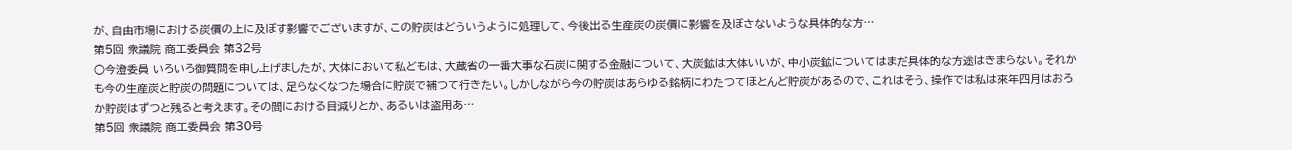が、自由市場における炭價の上に及ぼす影響でございますが、この貯炭はどういうように処理して、今後出る生産炭の炭價に影響を及ぼさないような具体的な方…
第5回 衆議院 商工委員会 第32号
○今澄委員 いろいろ御質問を申し上げましたが、大体において私どもは、大蔵省の一番大事な石炭に関する金融について、大炭鉱は大体いいが、中小炭鉱についてはまだ具体的な方途はきまらない。それかも今の生産炭と貯炭の問題については、足らなくなつた場合に貯炭で補つて行きたい。しかしながら今の貯炭はあらゆる銘柄にわたつてほとんど貯炭があるので、これはそう、操作では私は來年四月はおろか貯炭はずつと残ると考えます。その間における目減りとか、あるいは盗用あ…
第5回 衆議院 商工委員会 第30号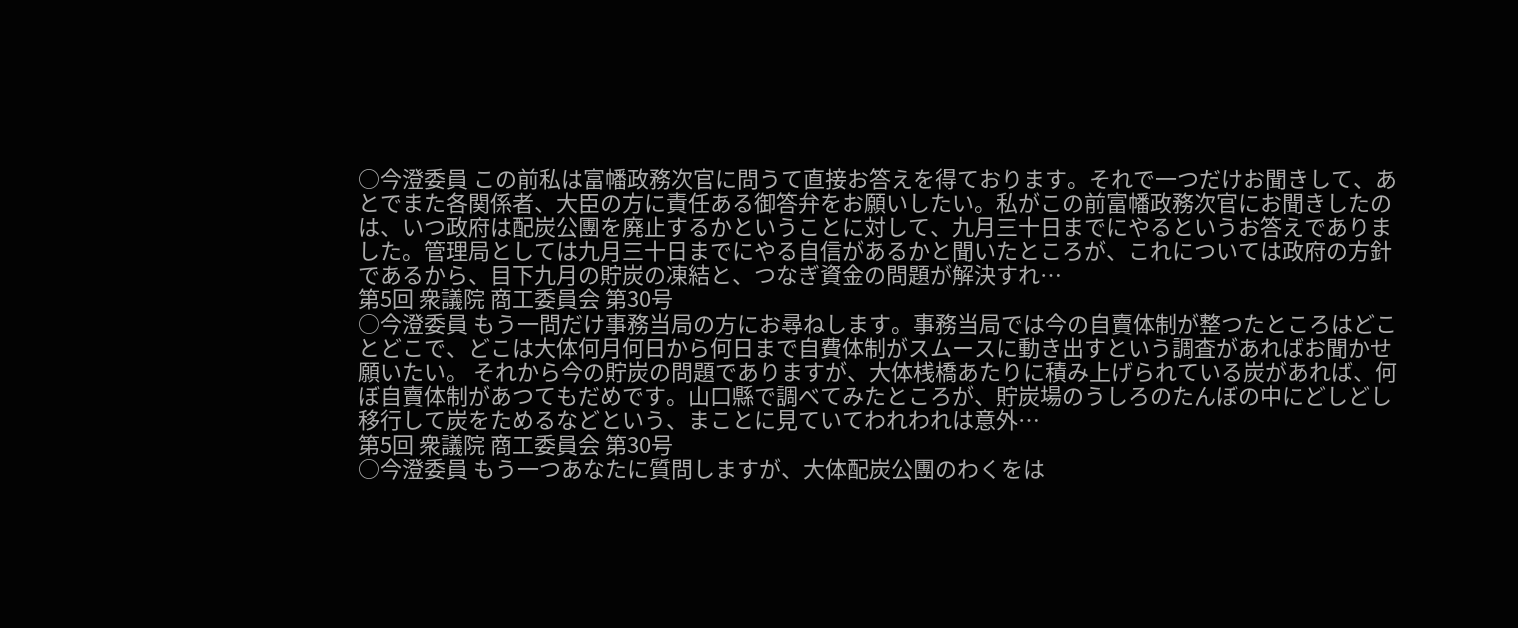○今澄委員 この前私は富幡政務次官に問うて直接お答えを得ております。それで一つだけお聞きして、あとでまた各関係者、大臣の方に責任ある御答弁をお願いしたい。私がこの前富幡政務次官にお聞きしたのは、いつ政府は配炭公團を廃止するかということに対して、九月三十日までにやるというお答えでありました。管理局としては九月三十日までにやる自信があるかと聞いたところが、これについては政府の方針であるから、目下九月の貯炭の凍結と、つなぎ資金の問題が解決すれ…
第5回 衆議院 商工委員会 第30号
○今澄委員 もう一問だけ事務当局の方にお尋ねします。事務当局では今の自賣体制が整つたところはどことどこで、どこは大体何月何日から何日まで自費体制がスムースに動き出すという調査があればお聞かせ願いたい。 それから今の貯炭の問題でありますが、大体桟橋あたりに積み上げられている炭があれば、何ぼ自賣体制があつてもだめです。山口縣で調べてみたところが、貯炭場のうしろのたんぼの中にどしどし移行して炭をためるなどという、まことに見ていてわれわれは意外…
第5回 衆議院 商工委員会 第30号
○今澄委員 もう一つあなたに質問しますが、大体配炭公團のわくをは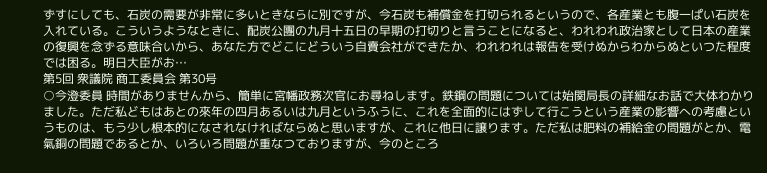ずすにしても、石炭の需要が非常に多いときならに別ですが、今石炭も補償金を打切られるというので、各産業とも腹一ぱい石炭を入れている。こういうようなときに、配炭公團の九月十五日の早期の打切りと言うことになると、われわれ政治家として日本の産業の復興を念ずる意味合いから、あなた方でどこにどういう自賣会社ができたか、われわれは報告を受けぬからわからぬといつた程度では困る。明日大臣がお…
第5回 衆議院 商工委員会 第30号
○今澄委員 時間がありませんから、簡単に宮幡政務次官にお尋ねします。鉄鋼の問題については始関局長の詳細なお話で大体わかりました。ただ私どもはあとの來年の四月あるいは九月というふうに、これを全面的にはずして行こうという産業の影響への考慮というものは、もう少し根本的になされなければならぬと思いますが、これに他日に譲ります。ただ私は肥料の補給金の問題がとか、電氣銅の問題であるとか、いろいろ問題が重なつておりますが、今のところ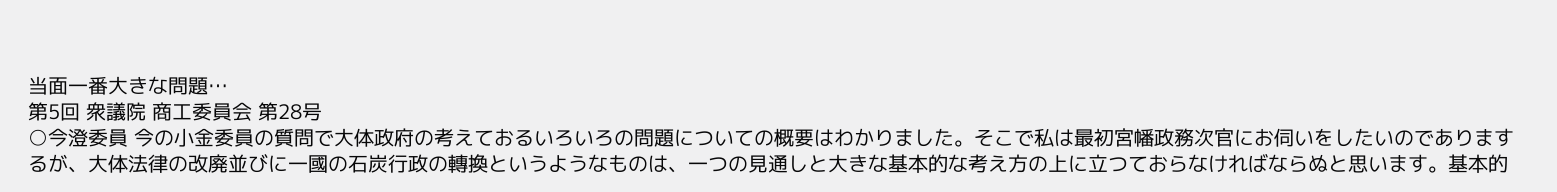当面一番大きな問題…
第5回 衆議院 商工委員会 第28号
○今澄委員 今の小金委員の質問で大体政府の考えておるいろいろの問題についての概要はわかりました。そこで私は最初宮幡政務次官にお伺いをしたいのでありまするが、大体法律の改廃並びに一國の石炭行政の轉換というようなものは、一つの見通しと大きな基本的な考え方の上に立つておらなければならぬと思います。基本的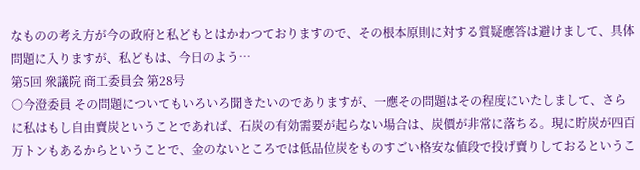なものの考え方が今の政府と私どもとはかわつておりますので、その根本原則に対する質疑應答は避けまして、具体問題に入りますが、私どもは、今日のよう…
第5回 衆議院 商工委員会 第28号
○今澄委員 その問題についてもいろいろ聞きたいのでありますが、一應その問題はその程度にいたしまして、さらに私はもし自由賣炭ということであれば、石炭の有効需要が起らない場合は、炭價が非常に落ちる。現に貯炭が四百万トンもあるからということで、金のないところでは低品位炭をものすごい格安な値段で投げ賣りしておるというこ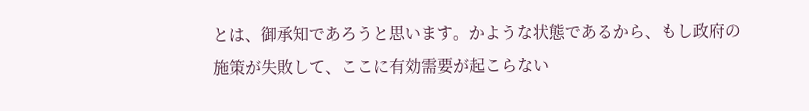とは、御承知であろうと思います。かような状態であるから、もし政府の施策が失敗して、ここに有効需要が起こらない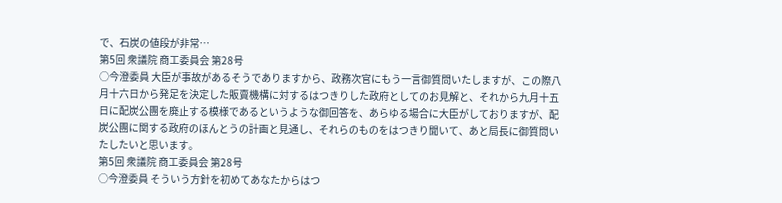で、石炭の値段が非常…
第5回 衆議院 商工委員会 第28号
○今澄委員 大臣が事故があるそうでありますから、政務次官にもう一言御質問いたしますが、この際八月十六日から発足を決定した販賣機構に対するはつきりした政府としてのお見解と、それから九月十五日に配炭公團を廃止する模様であるというような御回答を、あらゆる場合に大臣がしておりますが、配炭公團に関する政府のほんとうの計画と見通し、それらのものをはつきり聞いて、あと局長に御質問いたしたいと思います。
第5回 衆議院 商工委員会 第28号
○今澄委員 そういう方針を初めてあなたからはつ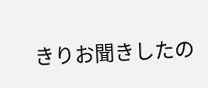きりお聞きしたの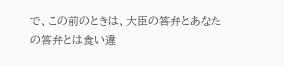で、この前のときは、大臣の答弁とあなたの答弁とは食い違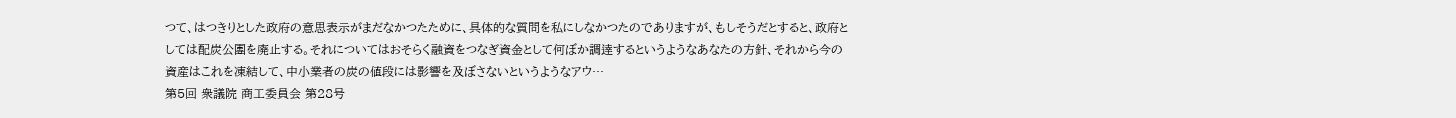つて、はつきりとした政府の意思表示がまだなかつたために、具体的な質問を私にしなかつたのでありますが、もしそうだとすると、政府としては配炭公團を廃止する。それについてはおそらく融資をつなぎ資金として何ぼか調逹するというようなあなたの方針、それから今の資産はこれを凍結して、中小業者の炭の値段には影響を及ぼさないというようなアウ…
第5回 衆議院 商工委員会 第28号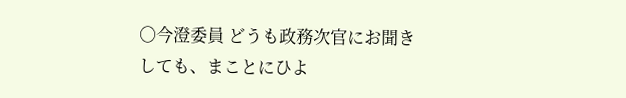○今澄委員 どうも政務次官にお聞きしても、まことにひよ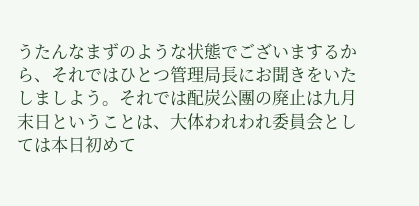うたんなまずのような状態でございまするから、それではひとつ管理局長にお聞きをいたしましよう。それでは配炭公團の廃止は九月末日ということは、大体われわれ委員会としては本日初めて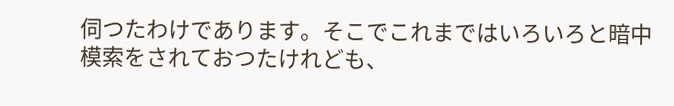伺つたわけであります。そこでこれまではいろいろと暗中模索をされておつたけれども、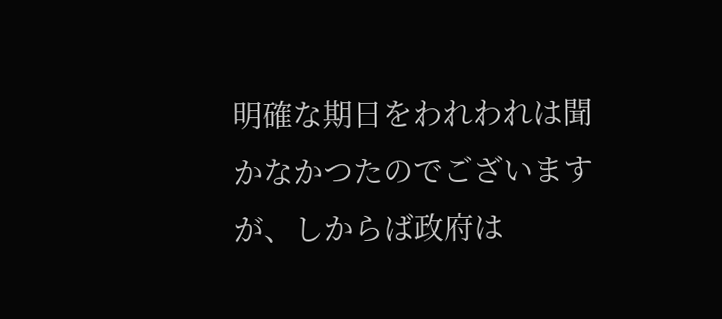明確な期日をわれわれは聞かなかつたのでございますが、しからば政府は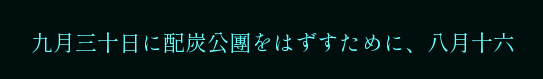九月三十日に配炭公團をはずすために、八月十六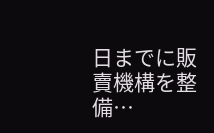日までに販賣機構を整備…